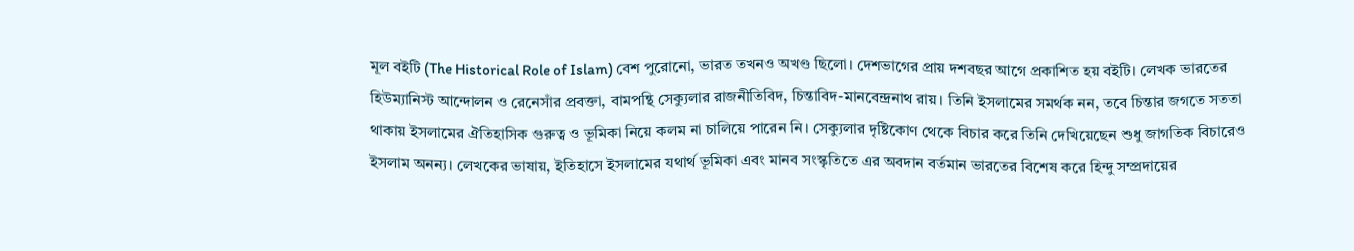মূল বইটি (The Historical Role of Islam) বেশ পুরোনো, ভারত তখনও অখণ্ড ছিলো। দেশভাগের প্রায় দশবছর আগে প্রকাশিত হয় বইটি। লেখক ভারতের হিউম্যানিস্ট আন্দোলন ও রেনেসাঁর প্রবক্তা, বামপন্থি সেক্যুলার রাজনীতিবিদ, চিন্তাবিদ-মানবেন্দ্রনাথ রায়। তিনি ইসলামের সমর্থক নন, তবে চিন্তার জগতে সততা থাকায় ইসলামের ঐতিহাসিক গুরুত্ব ও ভূমিকা নিয়ে কলম না চালিয়ে পারেন নি। সেক্যুলার দৃষ্টিকোণ থেকে বিচার করে তিনি দেখিয়েছেন শুধু জাগতিক বিচারেও ইসলাম অনন্য। লেখকের ভাষায়, ইতিহাসে ইসলামের যথার্থ ভূমিকা এবং মানব সংস্কৃতিতে এর অবদান বর্তমান ভারতের বিশেষ করে হিন্দু সম্প্রদায়ের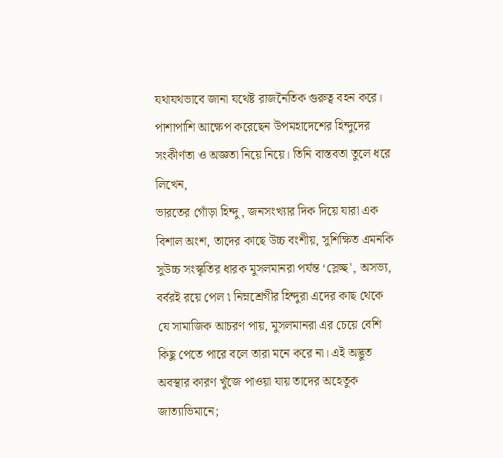যথাযথভাবে জানা যথেষ্ট রাজনৈতিক গুরুত্ব বহন করে।
পাশাপাশি আক্ষেপ করেছেন উপমহাদেশের হিন্দুদের সংকীর্ণতা ও অজ্ঞতা নিয়ে নিয়ে। তিনি বাস্তবতা তুলে ধরে লিখেন,
ভারতের গোঁড়া হিন্দু, জনসংখ্যার দিক দিয়ে যারা এক বিশাল অংশ, তাদের কাছে উচ্চ বংশীয়, সুশিক্ষিত এমনকি সুউচ্চ সংস্কৃতির ধারক মুসলমানরা পর্যন্ত ‘স্লেচ্ছ', অসভ্য, বর্বরই রয়ে পেল ৷ নিম্নশ্রেগীর হিন্দুরা এদের কাছ থেকে যে সামাজিক আচরণ পায়, মুসলমানরা এর চেয়ে বেশি কিছু পেতে পারে বলে তারা মনে করে না। এই অদ্ভুত অবস্থার কারণ খুঁজে পাওয়া যায় তাদের অহেতুক জাত্যাভিমানে;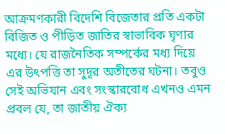আক্রমণকারী বিদেশি বিজেতার প্রতি একটা বিজিত ও পীড়িত জাতির স্বাভাবিক ঘৃণার মধ্যে। যে রাজনৈতিক সম্পর্কের মধ্য দিয়ে এর উৎপত্তি তা সুদূর অতীতের ঘটনা। তবুও সেই অভিযান এবং সংস্কারবোধ এখনও এমন প্রবল যে, তা জাতীয় ঐক্য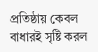প্রতিষ্ঠায় কেবল বাধারই সৃষ্টি করল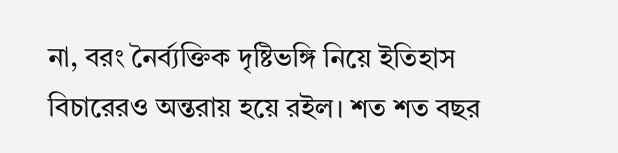না, বরং নৈর্ব্যক্তিক দৃষ্টিভঙ্গি নিয়ে ইতিহাস বিচারেরও অন্তরায় হয়ে রইল। শত শত বছর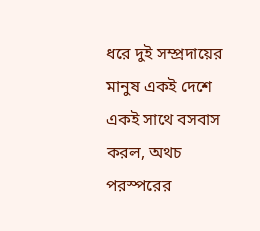ধরে দুই সম্প্রদায়ের মানুষ একই দেশে একই সাথে বসবাস করল, অথচ পরস্পরের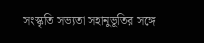সংস্কৃতি সভ্যতা সহানুভূতির সঙ্গে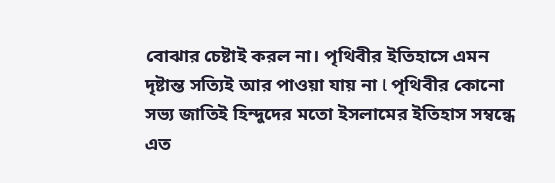বোঝার চেষ্টাই করল না। পৃথিবীর ইতিহাসে এমন দৃষ্টান্ত সত্যিই আর পাওয়া যায় না l পৃথিবীর কোনো সভ্য জাতিই হিন্দুদের মতো ইসলামের ইতিহাস সম্বন্ধে এত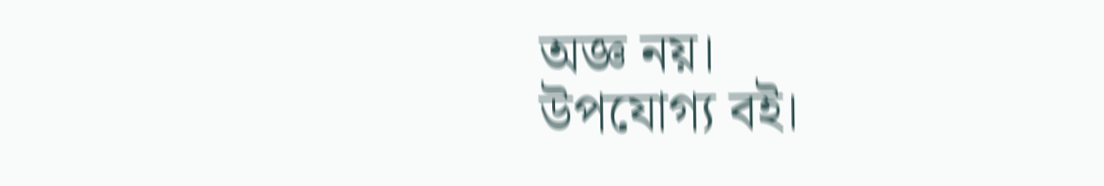অজ্ঞ নয়।
উপযোগ্য বই।